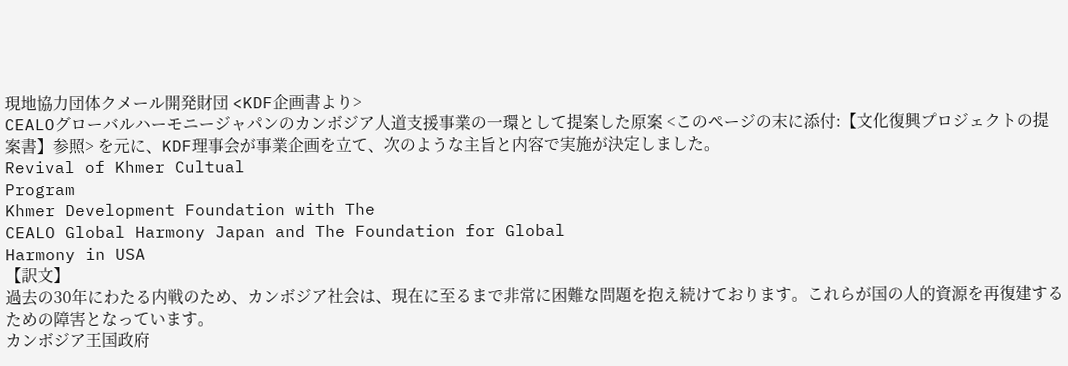現地協力団体クメール開発財団 <KDF企画書より>
CEALOグローバルハーモニージャパンのカンボジア人道支援事業の一環として提案した原案 <このページの末に添付:【文化復興プロジェクトの提案書】参照> を元に、KDF理事会が事業企画を立て、次のような主旨と内容で実施が決定しました。
Revival of Khmer Cultual
Program
Khmer Development Foundation with The
CEALO Global Harmony Japan and The Foundation for Global
Harmony in USA
【訳文】
過去の30年にわたる内戦のため、カンボジア社会は、現在に至るまで非常に困難な問題を抱え続けております。これらが国の人的資源を再復建するための障害となっています。
カンボジア王国政府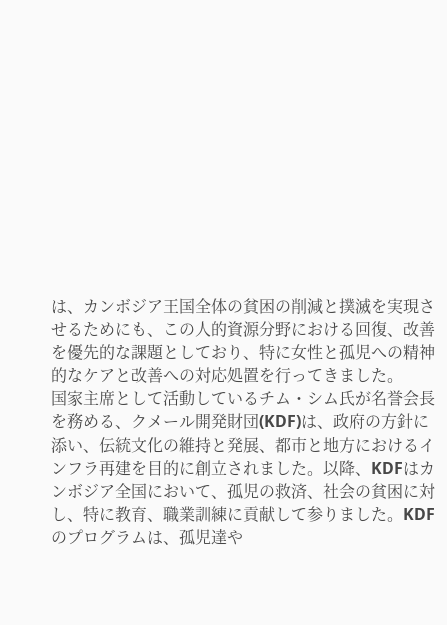は、カンボジア王国全体の貧困の削減と撲滅を実現させるためにも、この人的資源分野における回復、改善を優先的な課題としており、特に女性と孤児への精神的なケアと改善への対応処置を行ってきました。
国家主席として活動しているチム・シム氏が名誉会長を務める、クメール開発財団(KDF)は、政府の方針に添い、伝統文化の維持と発展、都市と地方におけるインフラ再建を目的に創立されました。以降、KDFはカンボジア全国において、孤児の救済、社会の貧困に対し、特に教育、職業訓練に貢献して参りました。KDFのプログラムは、孤児達や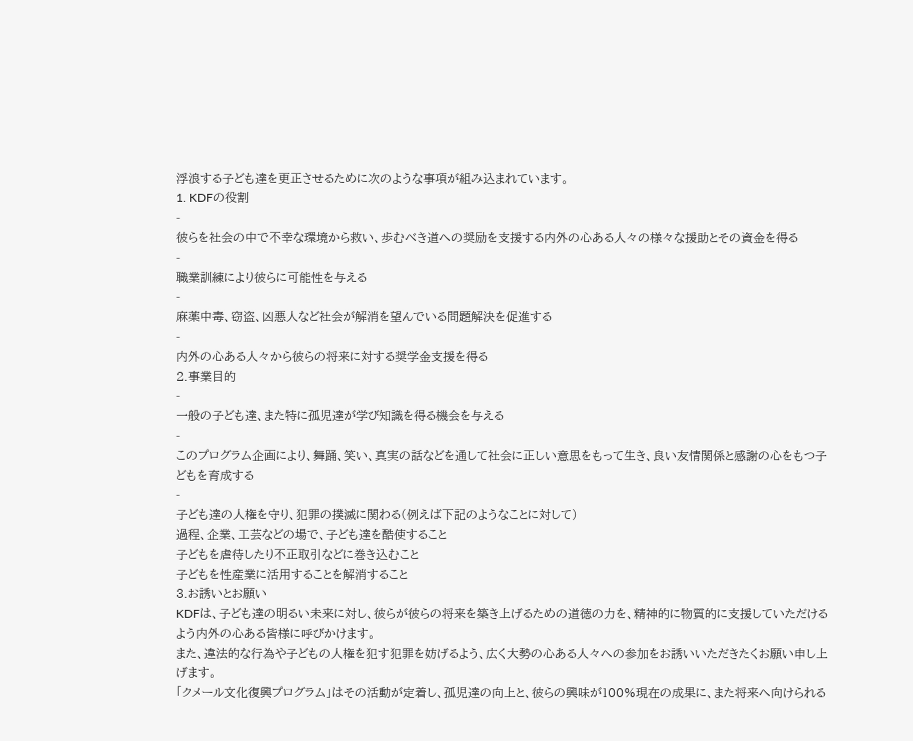浮浪する子ども達を更正させるために次のような事項が組み込まれています。
1. KDFの役割
-
彼らを社会の中で不幸な環境から救い、歩むべき道への奨励を支援する内外の心ある人々の様々な援助とその資金を得る
-
職業訓練により彼らに可能性を与える
-
麻薬中毒、窃盗、凶悪人など社会が解消を望んでいる問題解決を促進する
-
内外の心ある人々から彼らの将来に対する奨学金支援を得る
2.事業目的
-
一般の子ども達、また特に孤児達が学び知識を得る機会を与える
-
このプログラム企画により、舞踊、笑い、真実の話などを通して社会に正しい意思をもって生き、良い友情関係と感謝の心をもつ子どもを育成する
-
子ども達の人権を守り、犯罪の撲滅に関わる(例えば下記のようなことに対して)
過程、企業、工芸などの場で、子ども達を酷使すること
子どもを虐待したり不正取引などに巻き込むこと
子どもを性産業に活用することを解消すること
3.お誘いとお願い
KDFは、子ども達の明るい未来に対し、彼らが彼らの将来を築き上げるための道徳の力を、精神的に物質的に支援していただけるよう内外の心ある皆様に呼びかけます。
また、違法的な行為や子どもの人権を犯す犯罪を妨げるよう、広く大勢の心ある人々への参加をお誘いいただきたくお願い申し上げます。
「クメール文化復興プログラム」はその活動が定着し、孤児達の向上と、彼らの興味が100%現在の成果に、また将来へ向けられる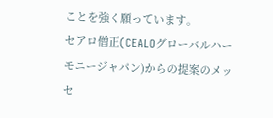ことを強く願っています。
セアロ僧正(CEALOグローバルハーモニージャパン)からの提案のメッセ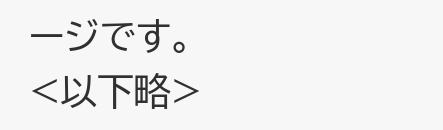ージです。
<以下略>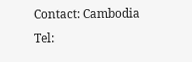Contact: Cambodia Tel: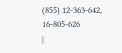(855) 12-363-642,
16-805-626
|